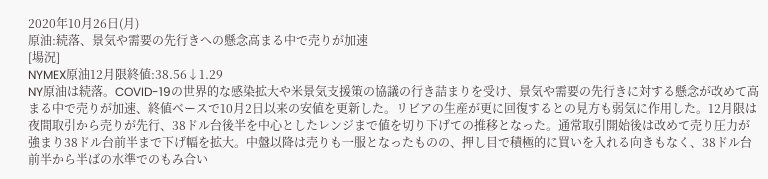2020年10月26日(月)
原油:続落、景気や需要の先行きへの懸念高まる中で売りが加速
[場況]
NYMEX原油12月限終値:38.56↓1.29
NY原油は続落。COVID-19の世界的な感染拡大や米景気支援策の協議の行き詰まりを受け、景気や需要の先行きに対する懸念が改めて高まる中で売りが加速、終値ベースで10月2日以来の安値を更新した。リビアの生産が更に回復するとの見方も弱気に作用した。12月限は夜間取引から売りが先行、38ドル台後半を中心としたレンジまで値を切り下げての推移となった。通常取引開始後は改めて売り圧力が強まり38ドル台前半まで下げ幅を拡大。中盤以降は売りも一服となったものの、押し目で積極的に買いを入れる向きもなく、38ドル台前半から半ばの水準でのもみ合い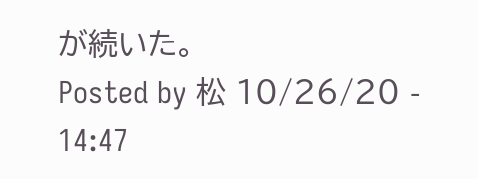が続いた。
Posted by 松 10/26/20 - 14:47